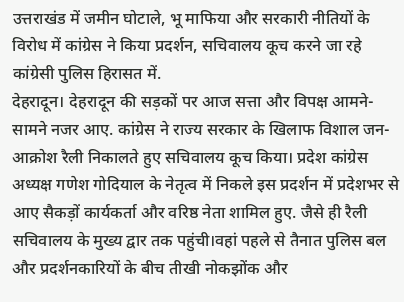उत्तराखंड में जमीन घोटाले, भू माफिया और सरकारी नीतियों के विरोध में कांग्रेस ने किया प्रदर्शन, सचिवालय कूच करने जा रहे कांग्रेसी पुलिस हिरासत में.
देहरादून। देहरादून की सड़कों पर आज सत्ता और विपक्ष आमने-सामने नजर आए. कांग्रेस ने राज्य सरकार के खिलाफ विशाल जन-आक्रोश रैली निकालते हुए सचिवालय कूच किया। प्रदेश कांग्रेस अध्यक्ष गणेश गोदियाल के नेतृत्व में निकले इस प्रदर्शन में प्रदेशभर से आए सैकड़ों कार्यकर्ता और वरिष्ठ नेता शामिल हुए. जैसे ही रैली सचिवालय के मुख्य द्वार तक पहुंची।वहां पहले से तैनात पुलिस बल और प्रदर्शनकारियों के बीच तीखी नोकझोंक और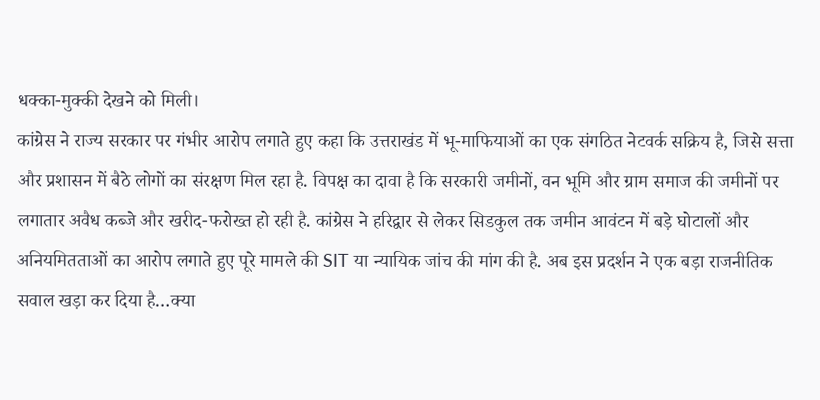धक्का-मुक्की देखने को मिली।
कांग्रेस ने राज्य सरकार पर गंभीर आरोप लगाते हुए कहा कि उत्तराखंड में भू-माफियाओं का एक संगठित नेटवर्क सक्रिय है, जिसे सत्ता और प्रशासन में बैठे लोगों का संरक्षण मिल रहा है. विपक्ष का दावा है कि सरकारी जमीनों, वन भूमि और ग्राम समाज की जमीनों पर लगातार अवैध कब्जे और खरीद-फरोख्त हो रही है. कांग्रेस ने हरिद्वार से लेकर सिडकुल तक जमीन आवंटन में बड़े घोटालों और अनियमितताओं का आरोप लगाते हुए पूरे मामले की SIT या न्यायिक जांच की मांग की है. अब इस प्रदर्शन ने एक बड़ा राजनीतिक सवाल खड़ा कर दिया है…क्या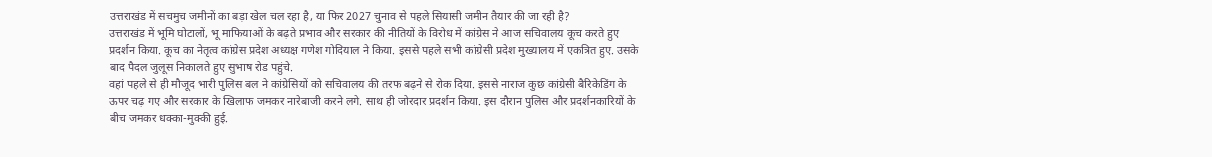उत्तराखंड में सचमुच जमीनों का बड़ा खेल चल रहा है, या फिर 2027 चुनाव से पहले सियासी जमीन तैयार की जा रही है?
उत्तराखंड में भूमि घोटालों, भू माफियाओं के बढ़ते प्रभाव और सरकार की नीतियों के विरोध में कांग्रेस ने आज सचिवालय कूच करते हुए प्रदर्शन किया. कूच का नेतृत्व कांग्रेस प्रदेश अध्यक्ष गणेश गोदियाल ने किया. इससे पहले सभी कांग्रेसी प्रदेश मुख्यालय में एकत्रित हुए. उसके बाद पैदल जुलूस निकालते हुए सुभाष रोड पहुंचे.
वहां पहले से ही मौजूद भारी पुलिस बल ने कांग्रेसियों को सचिवालय की तरफ बढ़ने से रोक दिया. इससे नाराज कुछ कांग्रेसी बैरिकेडिंग के ऊपर चढ़ गए और सरकार के खिलाफ जमकर नारेबाजी करने लगे. साथ ही जोरदार प्रदर्शन किया. इस दौरान पुलिस और प्रदर्शनकारियों के बीच जमकर धक्का-मुक्की हुई.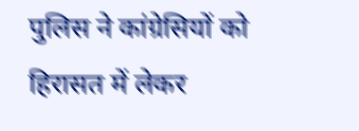पुलिस ने कांग्रेसियों को हिरासत में लेकर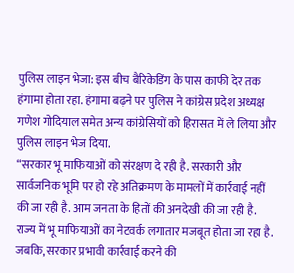पुलिस लाइन भेजा: इस बीच बैरिकेडिंग के पास काफी देर तक हंगामा होता रहा. हंगामा बढ़ने पर पुलिस ने कांग्रेस प्रदेश अध्यक्ष गणेश गोदियाल समेत अन्य कांग्रेसियों को हिरासत में ले लिया और पुलिस लाइन भेज दिया.
“सरकार भू माफियाओं को संरक्षण दे रही है. सरकारी और सार्वजनिक भूमि पर हो रहे अतिक्रमण के मामलों में कार्रवाई नहीं की जा रही है. आम जनता के हितों की अनदेखी की जा रही है. राज्य में भू माफियाओं का नेटवर्क लगातार मजबूत होता जा रहा है. जबकि, सरकार प्रभावी कार्रवाई करने की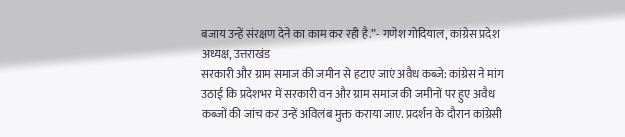बजाय उन्हें संरक्षण देने का काम कर रही है.”- गणेश गोदियाल, कांग्रेस प्रदेश अध्यक्ष, उत्तराखंड
सरकारी और ग्राम समाज की जमीन से हटाए जाएं अवैध कब्जे: कांग्रेस ने मांग उठाई कि प्रदेशभर में सरकारी वन और ग्राम समाज की जमीनों पर हुए अवैध कब्जों की जांच कर उन्हें अविलंब मुक्त कराया जाए. प्रदर्शन के दौरान कांग्रेसी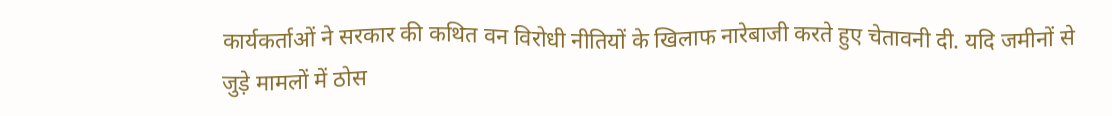कार्यकर्ताओं ने सरकार की कथित वन विरोधी नीतियों के खिलाफ नारेबाजी करते हुए चेतावनी दी. यदि जमीनों से जुड़े मामलों में ठोस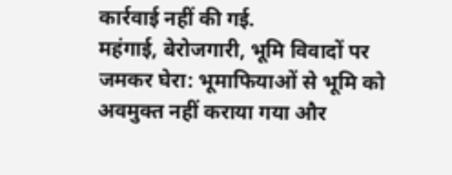कार्रवाई नहीं की गई.
महंगाई, बेरोजगारी, भूमि विवादों पर जमकर घेरा: भूमाफियाओं से भूमि को अवमुक्त नहीं कराया गया और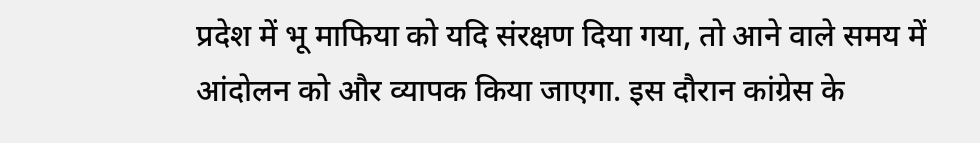प्रदेश में भू माफिया को यदि संरक्षण दिया गया, तो आने वाले समय में आंदोलन को और व्यापक किया जाएगा. इस दौरान कांग्रेस के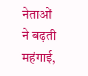नेताओं ने बढ़ती महंगाई,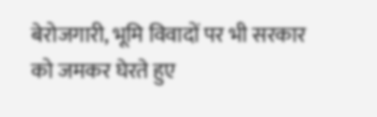बेरोजगारी, भूमि विवादों पर भी सरकार को जमकर घेरते हुए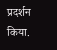प्रदर्शन किया.